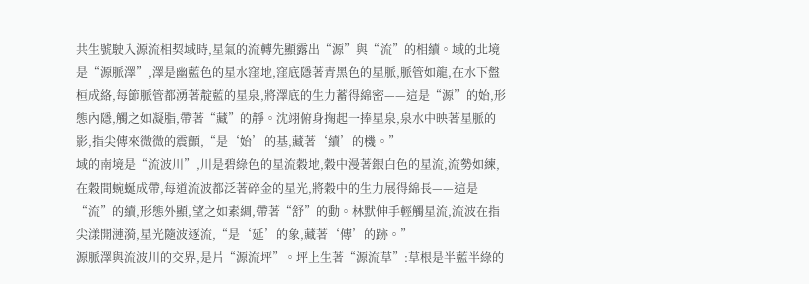共生號駛入源流相契域時,星氣的流轉先顯露出“源”與“流”的相續。域的北境是“源脈澤”,澤是幽藍色的星水窪地,窪底隱著青黑色的星脈,脈管如龍,在水下盤桓成絡,每節脈管都湧著靛藍的星泉,將澤底的生力蓄得綿密——這是“源”的始,形態內隱,觸之如凝脂,帶著“藏”的靜。沈翊俯身掬起一捧星泉,泉水中映著星脈的影,指尖傳來微微的震顫,“是‘始’的基,藏著‘續’的機。”
域的南境是“流波川”,川是碧綠色的星流穀地,穀中漫著銀白色的星流,流勢如練,在穀間蜿蜒成帶,每道流波都泛著碎金的星光,將穀中的生力展得綿長——這是“流”的續,形態外顯,望之如素綢,帶著“舒”的動。林默伸手輕觸星流,流波在指尖漾開漣漪,星光隨波逐流,“是‘延’的象,藏著‘傳’的跡。”
源脈澤與流波川的交界,是片“源流坪”。坪上生著“源流草”:草根是半藍半綠的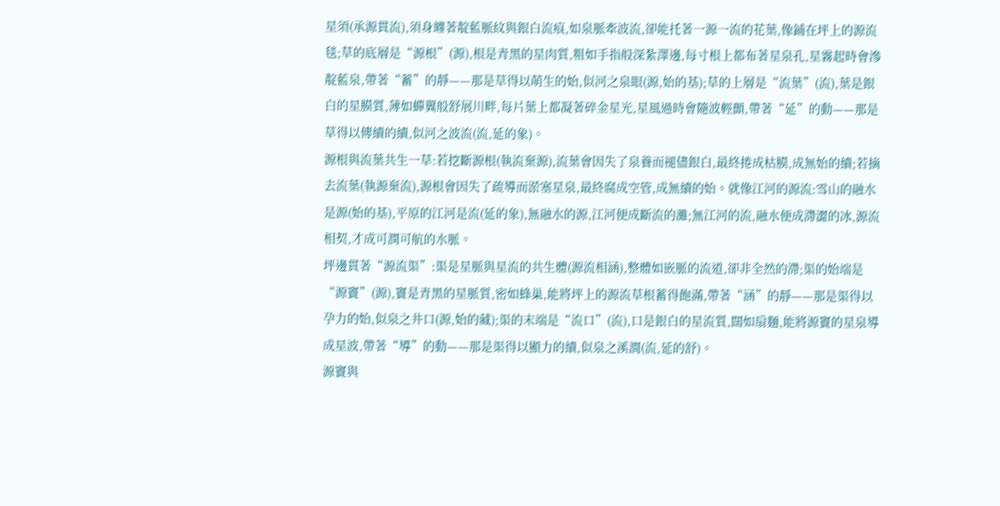星須(承源貫流),須身纏著靛藍脈紋與銀白流痕,如泉脈牽波流,卻能托著一源一流的花葉,像鋪在坪上的源流毯;草的底層是“源根”(源),根是青黑的星肉質,粗如手指般深紮澤邊,每寸根上都布著星泉孔,星霧起時會滲靛藍泉,帶著“蓄”的靜——那是草得以萌生的始,似河之泉眼(源,始的基);草的上層是“流葉”(流),葉是銀白的星膜質,薄如蟬翼般舒展川畔,每片葉上都凝著碎金星光,星風過時會隨波輕顫,帶著“延”的動——那是草得以傳續的續,似河之波流(流,延的象)。
源根與流葉共生一草:若挖斷源根(執流棄源),流葉會因失了泉養而褪儘銀白,最終捲成枯膜,成無始的續;若摘去流葉(執源棄流),源根會因失了疏導而淤塞星泉,最終腐成空管,成無續的始。就像江河的源流:雪山的融水是源(始的基),平原的江河是流(延的象),無融水的源,江河便成斷流的灘;無江河的流,融水便成滯澀的冰,源流相契,才成可潤可航的水脈。
坪邊貫著“源流渠”:渠是星脈與星流的共生體(源流相涵),整體如嵌脈的流道,卻非全然的滯;渠的始端是“源竇”(源),竇是青黑的星脈質,密如蜂巢,能將坪上的源流草根蓄得飽滿,帶著“涵”的靜——那是渠得以孕力的始,似泉之井口(源,始的藏);渠的末端是“流口”(流),口是銀白的星流質,闊如扇麵,能將源竇的星泉導成星波,帶著“導”的動——那是渠得以顯力的續,似泉之溪澗(流,延的舒)。
源竇與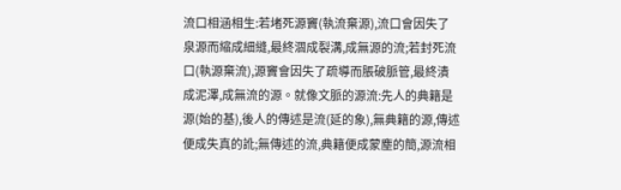流口相涵相生:若堵死源竇(執流棄源),流口會因失了泉源而縮成細縫,最終涸成裂溝,成無源的流;若封死流口(執源棄流),源竇會因失了疏導而脹破脈管,最終潰成泥澤,成無流的源。就像文脈的源流:先人的典籍是源(始的基),後人的傳述是流(延的象),無典籍的源,傳述便成失真的訛;無傳述的流,典籍便成蒙塵的簡,源流相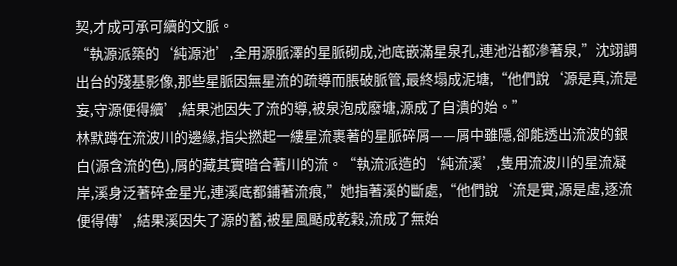契,才成可承可續的文脈。
“執源派築的‘純源池’,全用源脈澤的星脈砌成,池底嵌滿星泉孔,連池沿都滲著泉,”沈翊調出台的殘基影像,那些星脈因無星流的疏導而脹破脈管,最終塌成泥塘,“他們說‘源是真,流是妄,守源便得續’,結果池因失了流的導,被泉泡成廢塘,源成了自潰的始。”
林默蹲在流波川的邊緣,指尖撚起一縷星流裹著的星脈碎屑——屑中雖隱,卻能透出流波的銀白(源含流的色),屑的藏其實暗合著川的流。“執流派造的‘純流溪’,隻用流波川的星流凝岸,溪身泛著碎金星光,連溪底都鋪著流痕,”她指著溪的斷處,“他們說‘流是實,源是虛,逐流便得傳’,結果溪因失了源的蓄,被星風颳成乾穀,流成了無始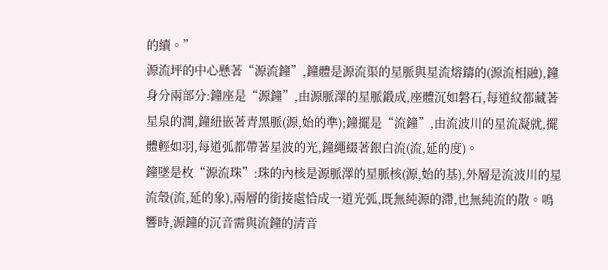的續。”
源流坪的中心懸著“源流鐘”,鐘體是源流渠的星脈與星流熔鑄的(源流相融),鐘身分兩部分:鐘座是“源鐘”,由源脈澤的星脈鍛成,座體沉如磐石,每道紋都藏著星泉的潤,鐘紐嵌著青黑脈(源,始的準);鐘擺是“流鐘”,由流波川的星流凝就,擺體輕如羽,每道弧都帶著星波的光,鐘繩綴著銀白流(流,延的度)。
鐘墜是枚“源流珠”:珠的內核是源脈澤的星脈核(源,始的基),外層是流波川的星流殼(流,延的象),兩層的銜接處恰成一道光弧,既無純源的滯,也無純流的散。鳴響時,源鐘的沉音需與流鐘的清音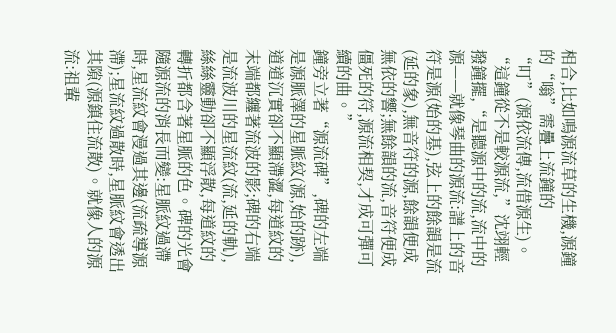相合,比如鳴源流草的生機,源鐘的“嗡”需疊上流鐘的“叮”(源依流傳,流借源生)。“這鐘從不是較源流,”沈翊輕撥鐘擺,“是聽源中的流,流中的源——就像琴曲的源流:譜上的音符是源(始的基),弦上的餘韻是流(延的象),無音符的源,餘韻便成無依的響;無餘韻的流,音符便成僵死的符,源流相契,才成可彈可續的曲。”
鐘旁立著“源流碑”,碑的左端是源脈澤的星脈紋(源,始的跡),道道沉實卻不顯滯澀,每道紋的末端都纏著流波的影;碑的右端是流波川的星流紋(流,延的軌),絲絲靈動卻不顯浮散,每道紋的轉折都含著星脈的色。碑的光會隨源流的消長而變:星脈紋過滯時,星流紋會漫過其邊(流疏導源滯);星流紋過散時,星脈紋會透出其隙(源鎮住流散)。就像人的源流:祖輩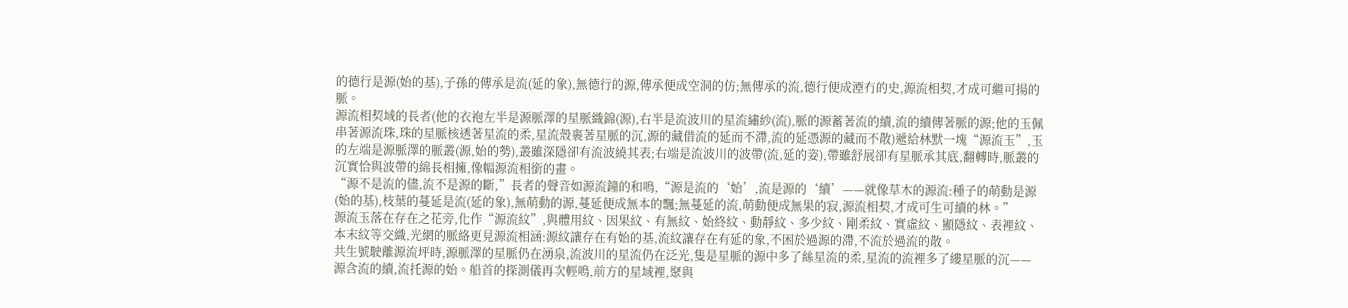的德行是源(始的基),子孫的傳承是流(延的象),無德行的源,傳承便成空洞的仿;無傳承的流,德行便成湮冇的史,源流相契,才成可繼可揚的脈。
源流相契域的長者(他的衣袍左半是源脈澤的星脈織錦(源),右半是流波川的星流繡紗(流),脈的源蓄著流的續,流的續傳著脈的源;他的玉佩串著源流珠,珠的星脈核透著星流的柔,星流殼裹著星脈的沉,源的藏借流的延而不滯,流的延憑源的藏而不散)遞給林默一塊“源流玉”,玉的左端是源脈澤的脈叢(源,始的勢),叢雖深隱卻有流波繞其表;右端是流波川的波帶(流,延的姿),帶雖舒展卻有星脈承其底,翻轉時,脈叢的沉實恰與波帶的綿長相擁,像幅源流相銜的畫。
“源不是流的儘,流不是源的斷,”長者的聲音如源流鐘的和鳴,“源是流的‘始’,流是源的‘續’——就像草木的源流:種子的萌動是源(始的基),枝葉的蔓延是流(延的象),無萌動的源,蔓延便成無本的飄;無蔓延的流,萌動便成無果的寂,源流相契,才成可生可續的林。”
源流玉落在存在之花旁,化作“源流紋”,與體用紋、因果紋、有無紋、始終紋、動靜紋、多少紋、剛柔紋、實虛紋、顯隱紋、表裡紋、本末紋等交織,光網的脈絡更見源流相涵:源紋讓存在有始的基,流紋讓存在有延的象,不困於過源的滯,不流於過流的散。
共生號駛離源流坪時,源脈澤的星脈仍在湧泉,流波川的星流仍在泛光,隻是星脈的源中多了絲星流的柔,星流的流裡多了縷星脈的沉——源含流的續,流托源的始。船首的探測儀再次輕鳴,前方的星域裡,聚與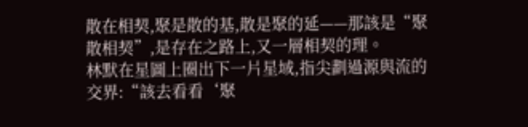散在相契,聚是散的基,散是聚的延——那該是“聚散相契”,是存在之路上,又一層相契的理。
林默在星圖上圈出下一片星域,指尖劃過源與流的交界:“該去看看‘聚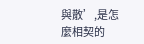與散’,是怎麼相契的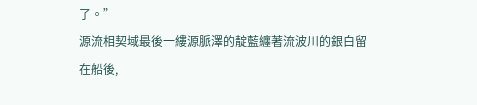了。”
源流相契域最後一縷源脈澤的靛藍纏著流波川的銀白留在船後,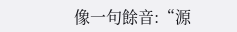像一句餘音:“源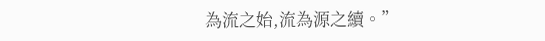為流之始,流為源之續。”